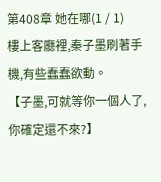第408章 她在哪(1 / 1)
樓上客廳裡,秦子墨刷著手機,有些蠢蠢欲動。
【子墨,可就等你一個人了,你確定還不來?】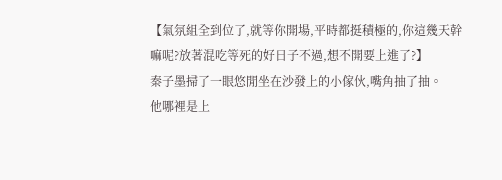【氣氛組全到位了,就等你開場,平時都挺積極的,你這幾天幹嘛呢?放著混吃等死的好日子不過,想不開要上進了?】
秦子墨掃了一眼悠閒坐在沙發上的小傢伙,嘴角抽了抽。
他哪裡是上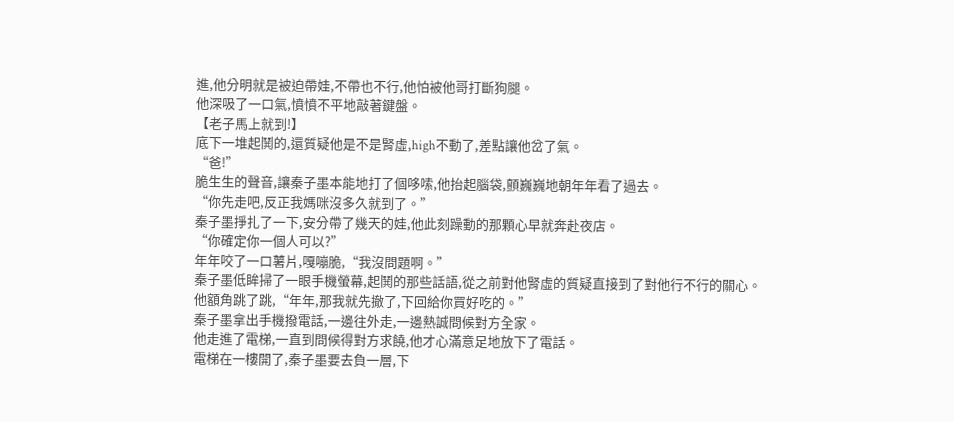進,他分明就是被迫帶娃,不帶也不行,他怕被他哥打斷狗腿。
他深吸了一口氣,憤憤不平地敲著鍵盤。
【老子馬上就到!】
底下一堆起鬨的,還質疑他是不是腎虛,high不動了,差點讓他岔了氣。
“爸!”
脆生生的聲音,讓秦子墨本能地打了個哆嗦,他抬起腦袋,顫巍巍地朝年年看了過去。
“你先走吧,反正我媽咪沒多久就到了。”
秦子墨掙扎了一下,安分帶了幾天的娃,他此刻躁動的那顆心早就奔赴夜店。
“你確定你一個人可以?”
年年咬了一口薯片,嘎嘣脆,“我沒問題啊。”
秦子墨低眸掃了一眼手機螢幕,起鬨的那些話語,從之前對他腎虛的質疑直接到了對他行不行的關心。
他額角跳了跳,“年年,那我就先撤了,下回給你買好吃的。”
秦子墨拿出手機撥電話,一邊往外走,一邊熱誠問候對方全家。
他走進了電梯,一直到問候得對方求饒,他才心滿意足地放下了電話。
電梯在一樓開了,秦子墨要去負一層,下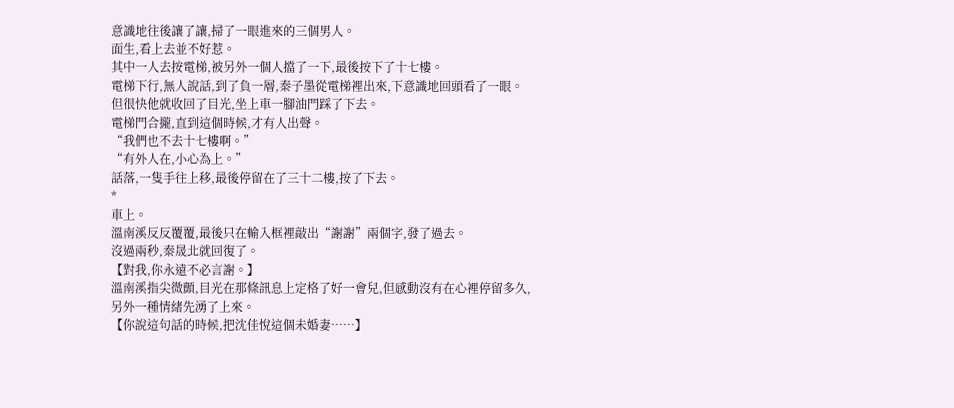意識地往後讓了讓,掃了一眼進來的三個男人。
面生,看上去並不好惹。
其中一人去按電梯,被另外一個人擋了一下,最後按下了十七樓。
電梯下行,無人說話,到了負一層,秦子墨從電梯裡出來,下意識地回頭看了一眼。
但很快他就收回了目光,坐上車一腳油門踩了下去。
電梯門合攏,直到這個時候,才有人出聲。
“我們也不去十七樓啊。”
“有外人在,小心為上。”
話落,一隻手往上移,最後停留在了三十二樓,按了下去。
*
車上。
溫南溪反反覆覆,最後只在輸入框裡敲出“謝謝”兩個字,發了過去。
沒過兩秒,秦晟北就回復了。
【對我,你永遠不必言謝。】
溫南溪指尖微顫,目光在那條訊息上定格了好一會兒,但感動沒有在心裡停留多久,另外一種情緒先湧了上來。
【你說這句話的時候,把沈佳悅這個未婚妻……】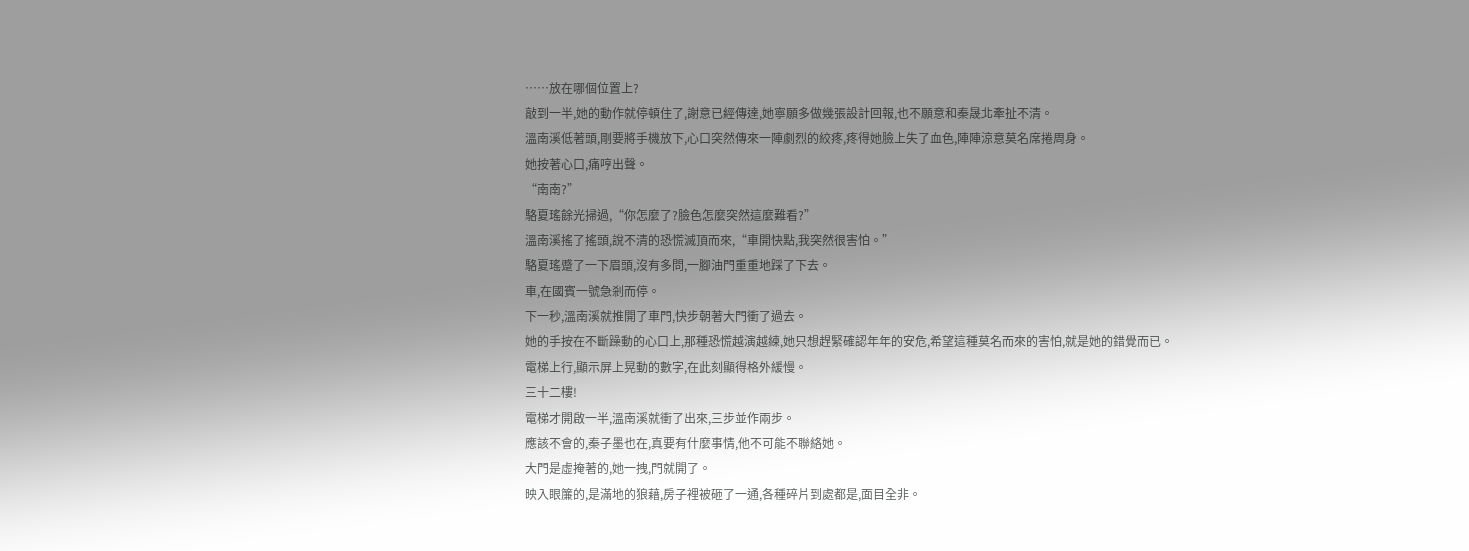……放在哪個位置上?
敲到一半,她的動作就停頓住了,謝意已經傳達,她寧願多做幾張設計回報,也不願意和秦晟北牽扯不清。
溫南溪低著頭,剛要將手機放下,心口突然傳來一陣劇烈的絞疼,疼得她臉上失了血色,陣陣涼意莫名席捲周身。
她按著心口,痛哼出聲。
“南南?”
駱夏瑤餘光掃過,“你怎麼了?臉色怎麼突然這麼難看?”
溫南溪搖了搖頭,說不清的恐慌滅頂而來,“車開快點,我突然很害怕。”
駱夏瑤蹙了一下眉頭,沒有多問,一腳油門重重地踩了下去。
車,在國賓一號急剎而停。
下一秒,溫南溪就推開了車門,快步朝著大門衝了過去。
她的手按在不斷躁動的心口上,那種恐慌越演越練,她只想趕緊確認年年的安危,希望這種莫名而來的害怕,就是她的錯覺而已。
電梯上行,顯示屏上晃動的數字,在此刻顯得格外緩慢。
三十二樓!
電梯才開啟一半,溫南溪就衝了出來,三步並作兩步。
應該不會的,秦子墨也在,真要有什麼事情,他不可能不聯絡她。
大門是虛掩著的,她一拽,門就開了。
映入眼簾的,是滿地的狼藉,房子裡被砸了一通,各種碎片到處都是,面目全非。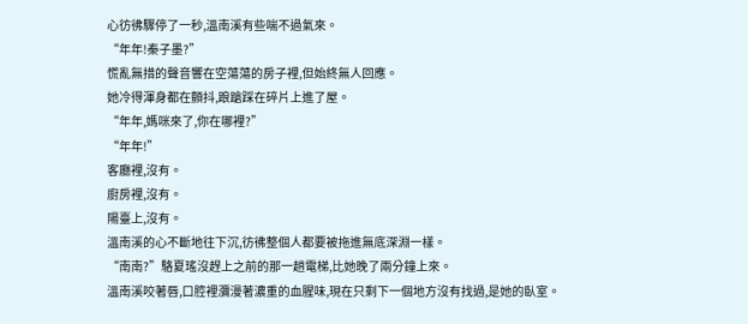心彷彿驟停了一秒,溫南溪有些喘不過氣來。
“年年!秦子墨?”
慌亂無措的聲音響在空蕩蕩的房子裡,但始終無人回應。
她冷得渾身都在顫抖,踉蹌踩在碎片上進了屋。
“年年,媽咪來了,你在哪裡?”
“年年!”
客廳裡,沒有。
廚房裡,沒有。
陽臺上,沒有。
溫南溪的心不斷地往下沉,彷彿整個人都要被拖進無底深淵一樣。
“南南?”駱夏瑤沒趕上之前的那一趟電梯,比她晚了兩分鐘上來。
溫南溪咬著唇,口腔裡瀰漫著濃重的血腥味,現在只剩下一個地方沒有找過,是她的臥室。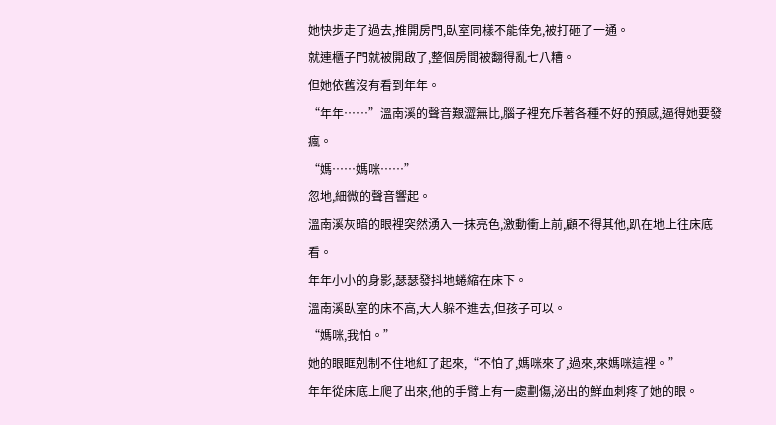她快步走了過去,推開房門,臥室同樣不能倖免,被打砸了一通。
就連櫃子門就被開啟了,整個房間被翻得亂七八糟。
但她依舊沒有看到年年。
“年年……”溫南溪的聲音艱澀無比,腦子裡充斥著各種不好的預感,逼得她要發瘋。
“媽……媽咪……”
忽地,細微的聲音響起。
溫南溪灰暗的眼裡突然湧入一抹亮色,激動衝上前,顧不得其他,趴在地上往床底看。
年年小小的身影,瑟瑟發抖地蜷縮在床下。
溫南溪臥室的床不高,大人躲不進去,但孩子可以。
“媽咪,我怕。”
她的眼眶剋制不住地紅了起來,“不怕了,媽咪來了,過來,來媽咪這裡。”
年年從床底上爬了出來,他的手臂上有一處劃傷,泌出的鮮血刺疼了她的眼。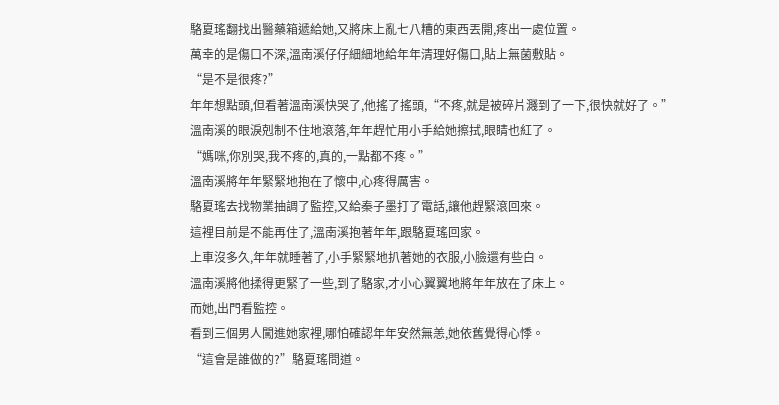駱夏瑤翻找出醫藥箱遞給她,又將床上亂七八糟的東西丟開,疼出一處位置。
萬幸的是傷口不深,溫南溪仔仔細細地給年年清理好傷口,貼上無菌敷貼。
“是不是很疼?”
年年想點頭,但看著溫南溪快哭了,他搖了搖頭,“不疼,就是被碎片濺到了一下,很快就好了。”
溫南溪的眼淚剋制不住地滾落,年年趕忙用小手給她擦拭,眼睛也紅了。
“媽咪,你別哭,我不疼的,真的,一點都不疼。”
溫南溪將年年緊緊地抱在了懷中,心疼得厲害。
駱夏瑤去找物業抽調了監控,又給秦子墨打了電話,讓他趕緊滾回來。
這裡目前是不能再住了,溫南溪抱著年年,跟駱夏瑤回家。
上車沒多久,年年就睡著了,小手緊緊地扒著她的衣服,小臉還有些白。
溫南溪將他揉得更緊了一些,到了駱家,才小心翼翼地將年年放在了床上。
而她,出門看監控。
看到三個男人闖進她家裡,哪怕確認年年安然無恙,她依舊覺得心悸。
“這會是誰做的?”駱夏瑤問道。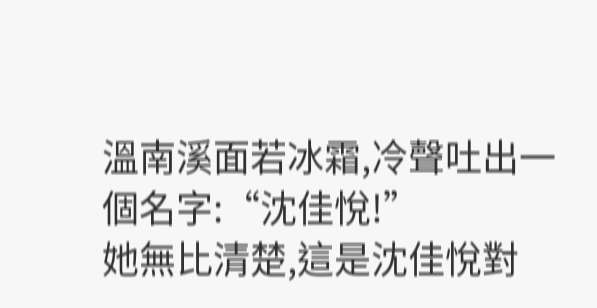溫南溪面若冰霜,冷聲吐出一個名字:“沈佳悅!”
她無比清楚,這是沈佳悅對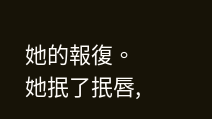她的報復。
她抿了抿唇,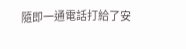隨即一通電話打給了安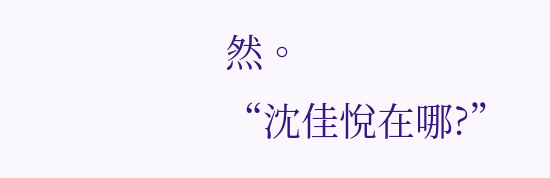然。
“沈佳悅在哪?”